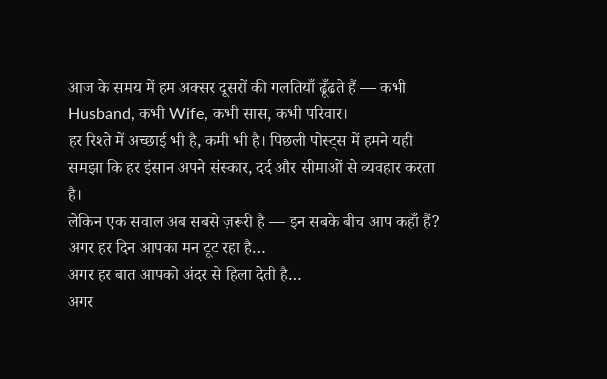आज के समय में हम अक्सर दूसरों की गलतियाँ ढूँढते हैं — कभी Husband, कभी Wife, कभी सास, कभी परिवार।
हर रिश्ते में अच्छाई भी है, कमी भी है। पिछली पोस्ट्स में हमने यही समझा कि हर इंसान अपने संस्कार, दर्द और सीमाओं से व्यवहार करता है।
लेकिन एक सवाल अब सबसे ज़रूरी है — इन सबके बीच आप कहाँ हैं?
अगर हर दिन आपका मन टूट रहा है…
अगर हर बात आपको अंदर से हिला देती है…
अगर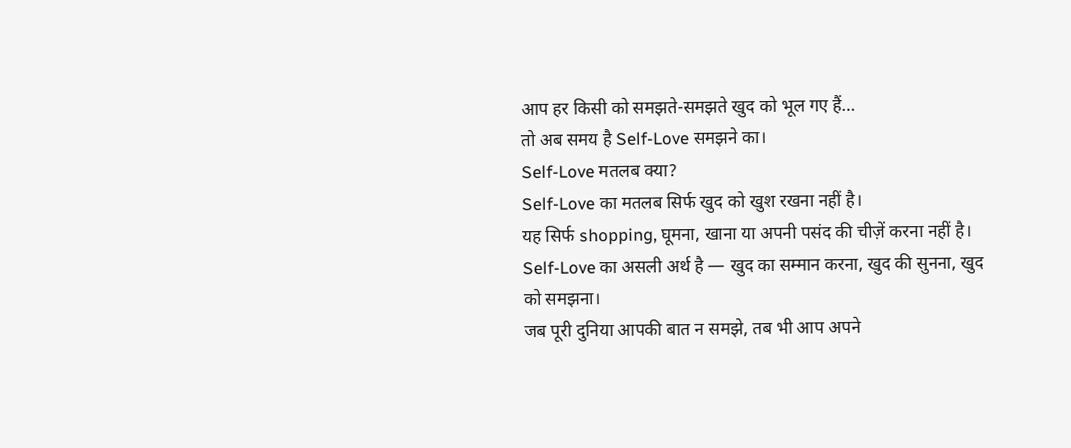आप हर किसी को समझते-समझते खुद को भूल गए हैं…
तो अब समय है Self-Love समझने का।
Self-Love मतलब क्या?
Self-Love का मतलब सिर्फ खुद को खुश रखना नहीं है।
यह सिर्फ shopping, घूमना, खाना या अपनी पसंद की चीज़ें करना नहीं है।
Self-Love का असली अर्थ है — खुद का सम्मान करना, खुद की सुनना, खुद को समझना।
जब पूरी दुनिया आपकी बात न समझे, तब भी आप अपने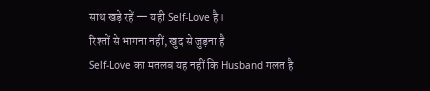साथ खड़े रहें — यही Self-Love है।
रिश्तों से भागना नहीं, खुद से जुड़ना है
Self-Love का मतलब यह नहीं कि Husband गलत है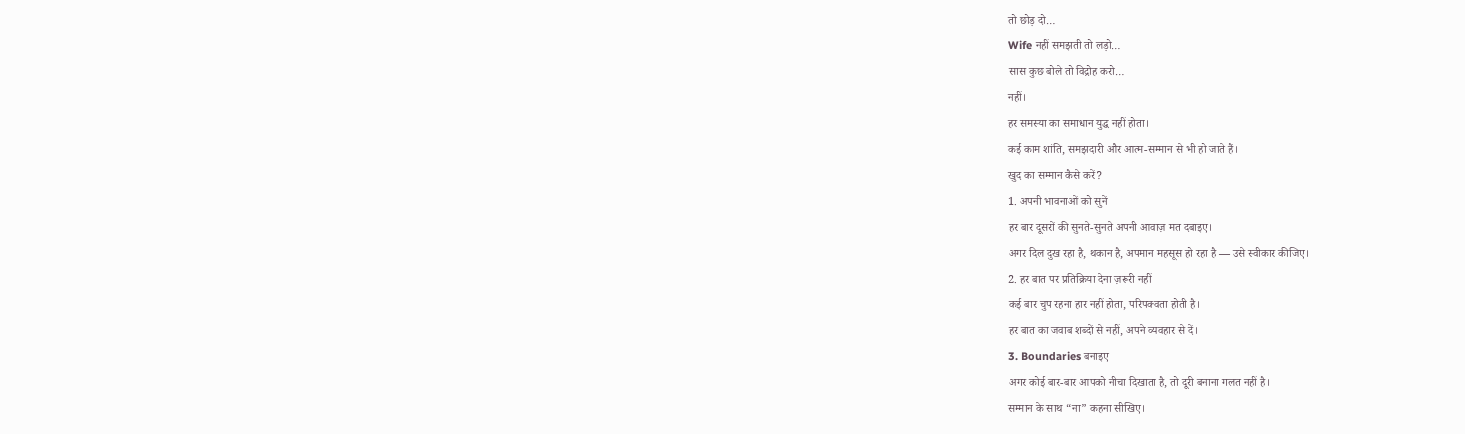तो छोड़ दो…
Wife नहीं समझती तो लड़ो…
सास कुछ बोले तो विद्रोह करो…
नहीं।
हर समस्या का समाधान युद्ध नहीं होता।
कई काम शांति, समझदारी और आत्म-सम्मान से भी हो जाते हैं।
खुद का सम्मान कैसे करें?
1. अपनी भावनाओं को सुनें
हर बार दूसरों की सुनते-सुनते अपनी आवाज़ मत दबाइए।
अगर दिल दुख रहा है, थकान है, अपमान महसूस हो रहा है — उसे स्वीकार कीजिए।
2. हर बात पर प्रतिक्रिया देना ज़रूरी नहीं
कई बार चुप रहना हार नहीं होता, परिपक्वता होती है।
हर बात का जवाब शब्दों से नहीं, अपने व्यवहार से दें।
3. Boundaries बनाइए
अगर कोई बार-बार आपको नीचा दिखाता है, तो दूरी बनाना गलत नहीं है।
सम्मान के साथ “ना” कहना सीखिए।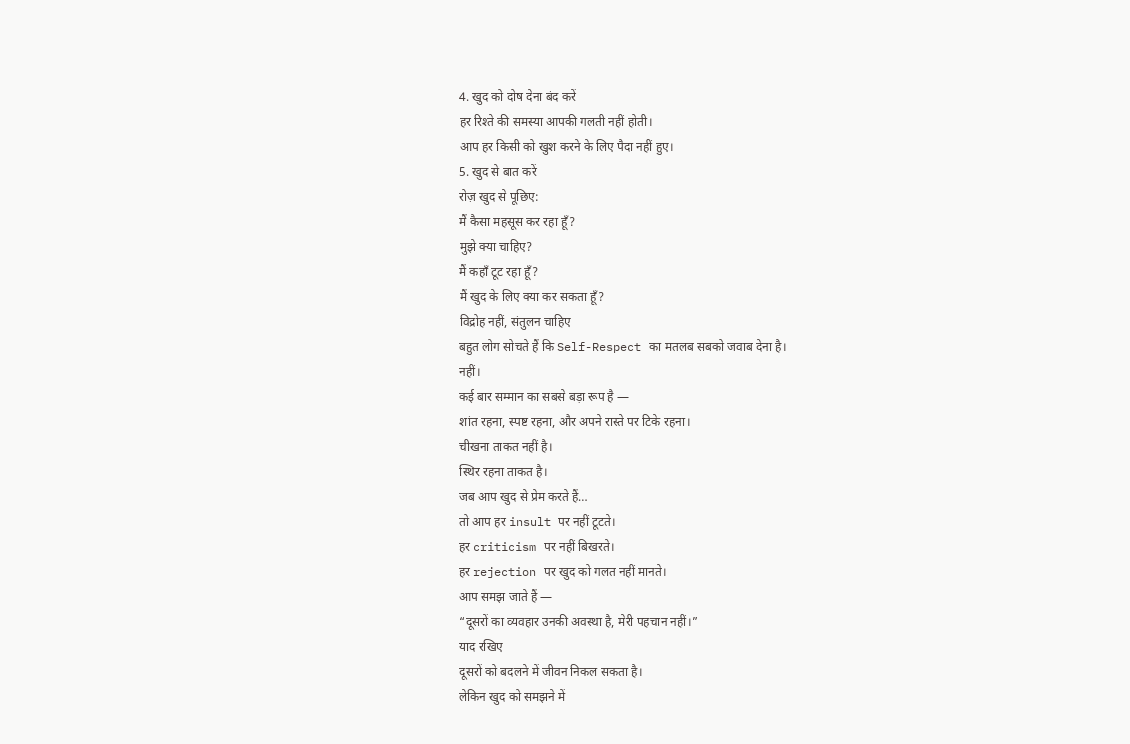4. खुद को दोष देना बंद करें
हर रिश्ते की समस्या आपकी गलती नहीं होती।
आप हर किसी को खुश करने के लिए पैदा नहीं हुए।
5. खुद से बात करें
रोज़ खुद से पूछिए:
मैं कैसा महसूस कर रहा हूँ?
मुझे क्या चाहिए?
मैं कहाँ टूट रहा हूँ?
मैं खुद के लिए क्या कर सकता हूँ?
विद्रोह नहीं, संतुलन चाहिए
बहुत लोग सोचते हैं कि Self-Respect का मतलब सबको जवाब देना है।
नहीं।
कई बार सम्मान का सबसे बड़ा रूप है —
शांत रहना, स्पष्ट रहना, और अपने रास्ते पर टिके रहना।
चीखना ताकत नहीं है।
स्थिर रहना ताकत है।
जब आप खुद से प्रेम करते हैं…
तो आप हर insult पर नहीं टूटते।
हर criticism पर नहीं बिखरते।
हर rejection पर खुद को गलत नहीं मानते।
आप समझ जाते हैं —
“दूसरों का व्यवहार उनकी अवस्था है, मेरी पहचान नहीं।”
याद रखिए
दूसरों को बदलने में जीवन निकल सकता है।
लेकिन खुद को समझने में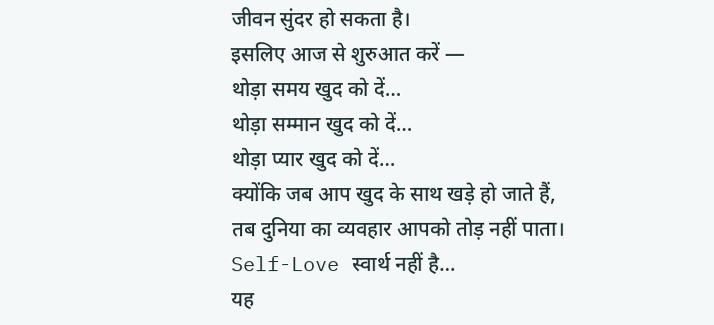जीवन सुंदर हो सकता है।
इसलिए आज से शुरुआत करें —
थोड़ा समय खुद को दें…
थोड़ा सम्मान खुद को दें…
थोड़ा प्यार खुद को दें…
क्योंकि जब आप खुद के साथ खड़े हो जाते हैं,
तब दुनिया का व्यवहार आपको तोड़ नहीं पाता।
Self-Love स्वार्थ नहीं है…
यह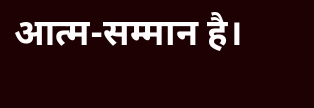आत्म-सम्मान है।